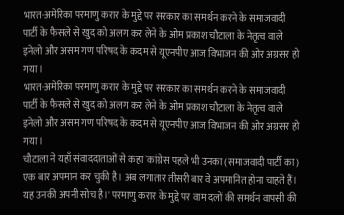भारत-अमेरिका परमाणु करार के मुद्दे पर सरकार का समर्थन करने के समाजवादी पार्टी के फैसले से खुद को अलग कर लेने के ओम प्रकाश चौटाला के नेतृत्व वाले इनेलो और असम गण परिषद के कदम से यूएनपीए आज विभाजन की ओर अग्रसर हो गया।
भारत-अमेरिका परमाणु करार के मुद्दे पर सरकार का समर्थन करने के समाजवादी पार्टी के फैसले से खुद को अलग कर लेने के ओम प्रकाश चौटाला के नेतृत्व वाले इनेलो और असम गण परिषद के कदम से यूएनपीए आज विभाजन की ओर अग्रसर हो गया।
चौटाला ने यहाँ संवाददाताओं से कहा `कांग्रेस पहले भी उनका (समाजवादी पार्टी का) एक बार अपमान कर चुकी है। अब लगातार तीसरी बार वे अपमानित होना चाहते हैं। यह उनकी अपनी सोच है।' परमाणु करार के मुद्दे पर वाम दलों की समर्थन वापसी की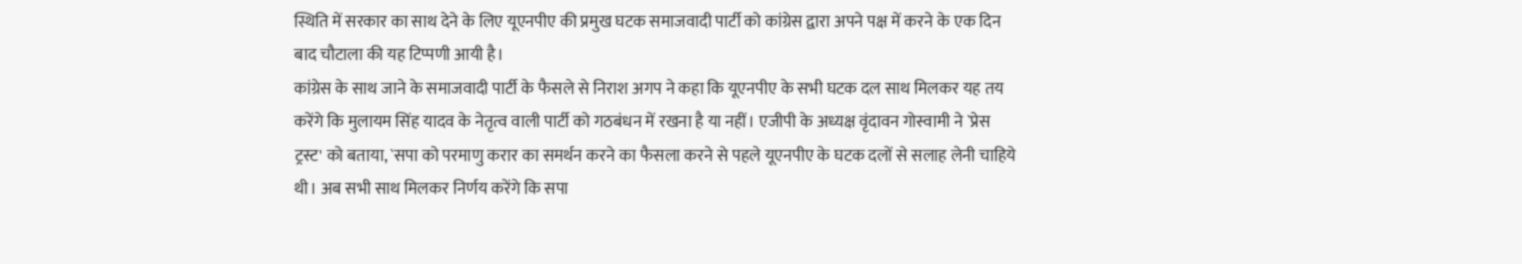स्थिति में सरकार का साथ देने के लिए यूएनपीए की प्रमुख घटक समाजवादी पार्टी को कांग्रेस द्वारा अपने पक्ष में करने के एक दिन बाद चौटाला की यह टिप्पणी आयी है।
कांग्रेस के साथ जाने के समाजवादी पार्टी के फैसले से निराश अगप ने कहा कि यूएनपीए के सभी घटक दल साथ मिलकर यह तय करेंगे कि मुलायम सिंह यादव के नेतृत्व वाली पार्टी को गठबंधन में रखना है या नहीं। एजीपी के अध्यक्ष वृंदावन गोस्वामी ने `प्रेस ट्रस्ट' को बताया, `सपा को परमाणु करार का समर्थन करने का फैसला करने से पहले यूएनपीए के घटक दलों से सलाह लेनी चाहिये थी। अब सभी साथ मिलकर निर्णय करेंगे कि सपा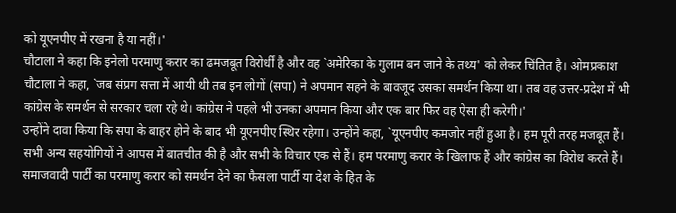को यूएनपीए में रखना है या नहीं।'
चौटाला ने कहा कि इनेलो परमाणु करार का ढमजबूत विरोर्धीं है और वह `अमेरिका के गुलाम बन जाने के तथ्य' को लेकर चिंतित है। ओमप्रकाश चौटाला ने कहा, `जब संप्रग सत्ता में आयी थी तब इन लोगों (सपा) ने अपमान सहने के बावजूद उसका समर्थन किया था। तब वह उत्तर-प्रदेश में भी कांग्रेस के समर्थन से सरकार चला रहे थे। कांग्रेस ने पहले भी उनका अपमान किया और एक बार फिर वह ऐसा ही करेगी।'
उन्होंने दावा किया कि सपा के बाहर होने के बाद भी यूएनपीए स्थिर रहेगा। उन्होंने कहा, `यूएनपीए कमजोर नहीं हुआ है। हम पूरी तरह मजबूत हैं। सभी अन्य सहयोगियों ने आपस में बातचीत की है और सभी के विचार एक से हैं। हम परमाणु करार के खिलाफ हैं और कांग्रेस का विरोध करते हैं। समाजवादी पार्टी का परमाणु करार को समर्थन देने का फैसला पार्टी या देश के हित के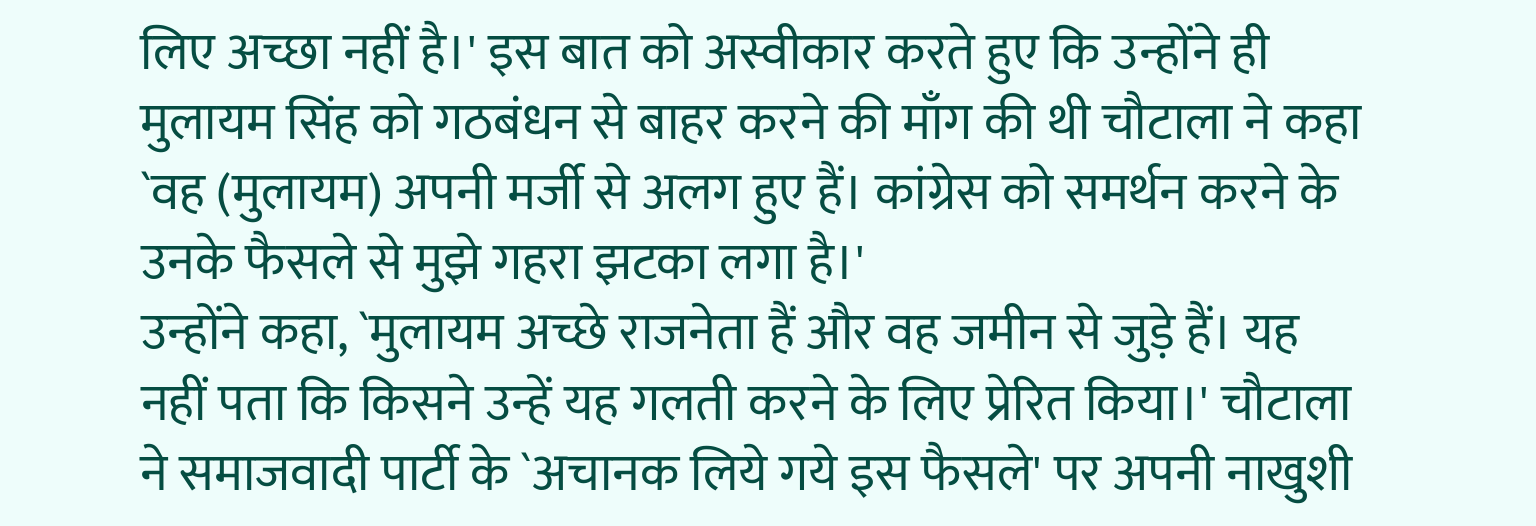लिए अच्छा नहीं है।' इस बात को अस्वीकार करते हुए कि उन्होंने ही मुलायम सिंह को गठबंधन से बाहर करने की माँग की थी चौटाला ने कहा `वह (मुलायम) अपनी मर्जी से अलग हुए हैं। कांग्रेस को समर्थन करने के उनके फैसले से मुझे गहरा झटका लगा है।'
उन्होंने कहा, `मुलायम अच्छे राजनेता हैं और वह जमीन से जुड़े हैं। यह नहीं पता कि किसने उन्हें यह गलती करने के लिए प्रेरित किया।' चौटाला ने समाजवादी पार्टी के `अचानक लिये गये इस फैसले' पर अपनी नाखुशी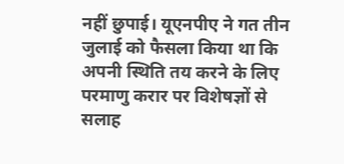नहीं छुपाई। यूएनपीए ने गत तीन जुलाई को फैसला किया था कि अपनी स्थिति तय करने के लिए परमाणु करार पर विशेषज्ञों से सलाह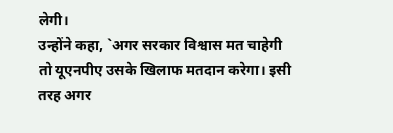लेगी।
उन्होंने कहा, `अगर सरकार विश्वास मत चाहेगी तो यूएनपीए उसके खिलाफ मतदान करेगा। इसी तरह अगर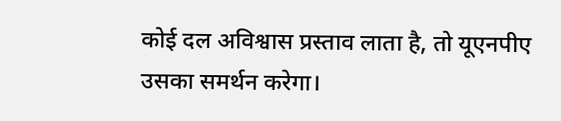कोई दल अविश्वास प्रस्ताव लाता है, तो यूएनपीए उसका समर्थन करेगा।